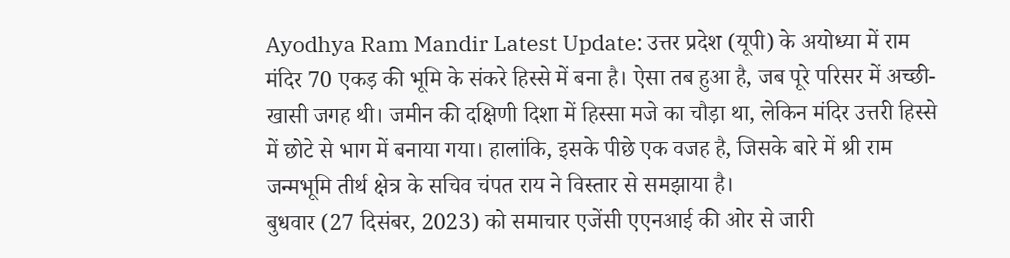Ayodhya Ram Mandir Latest Update: उत्तर प्रदेश (यूपी) के अयोध्या में राम मंदिर 70 एकड़ की भूमि के संकरे हिस्से में बना है। ऐसा तब हुआ है, जब पूरे परिसर में अच्छी-खासी जगह थी। जमीन की दक्षिणी दिशा में हिस्सा मजे का चौड़ा था, लेकिन मंदिर उत्तरी हिस्से में छोटे से भाग में बनाया गया। हालांकि, इसके पीछे एक वजह है, जिसके बारे में श्री राम जन्मभूमि तीर्थ क्षेत्र के सचिव चंपत राय ने विस्तार से समझाया है।
बुधवार (27 दिसंबर, 2023) को समाचार एजेंसी एएनआई की ओर से जारी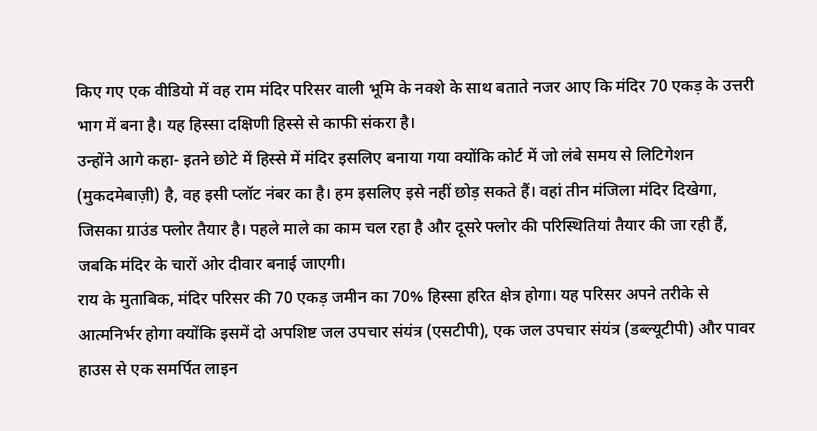किए गए एक वीडियो में वह राम मंदिर परिसर वाली भूमि के नक्शे के साथ बताते नजर आए कि मंदिर 70 एकड़ के उत्तरी भाग में बना है। यह हिस्सा दक्षिणी हिस्से से काफी संकरा है।
उन्होंने आगे कहा- इतने छोटे में हिस्से में मंदिर इसलिए बनाया गया क्योंकि कोर्ट में जो लंबे समय से लिटिगेशन (मुकदमेबाज़ी) है, वह इसी प्लॉट नंबर का है। हम इसलिए इसे नहीं छोड़ सकते हैं। वहां तीन मंजिला मंदिर दिखेगा, जिसका ग्राउंड फ्लोर तैयार है। पहले माले का काम चल रहा है और दूसरे फ्लोर की परिस्थितियां तैयार की जा रही हैं, जबकि मंदिर के चारों ओर दीवार बनाई जाएगी।
राय के मुताबिक, मंदिर परिसर की 70 एकड़ जमीन का 70% हिस्सा हरित क्षेत्र होगा। यह परिसर अपने तरीके से आत्मनिर्भर होगा क्योंकि इसमें दो अपशिष्ट जल उपचार संयंत्र (एसटीपी), एक जल उपचार संयंत्र (डब्ल्यूटीपी) और पावर हाउस से एक समर्पित लाइन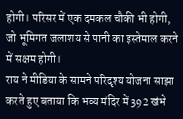होगी। परिसर में एक दमकल चौकी भी होगी, जो भूमिगत जलाशय से पानी का इस्तेमाल करने में सक्षम होगी।
राय ने मीडिया के सामने परिदृश्य योजना साझा करते हुए बताया कि भव्य मंदिर में 392 खंभे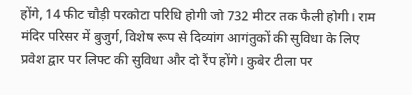होंगे, 14 फीट चौड़ी परकोटा परिधि होगी जो 732 मीटर तक फैली होगी। राम मंदिर परिसर में बुजुर्ग, विशेष रूप से दिव्यांग आगंतुकों की सुविधा के लिए प्रवेश द्वार पर लिफ्ट की सुविधा और दो रैंप होंगे। कुबेर टीला पर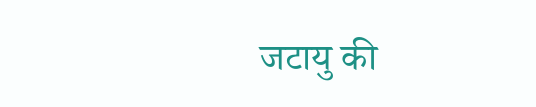जटायु की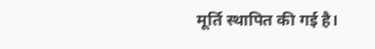मूर्ति स्थापित की गई है।